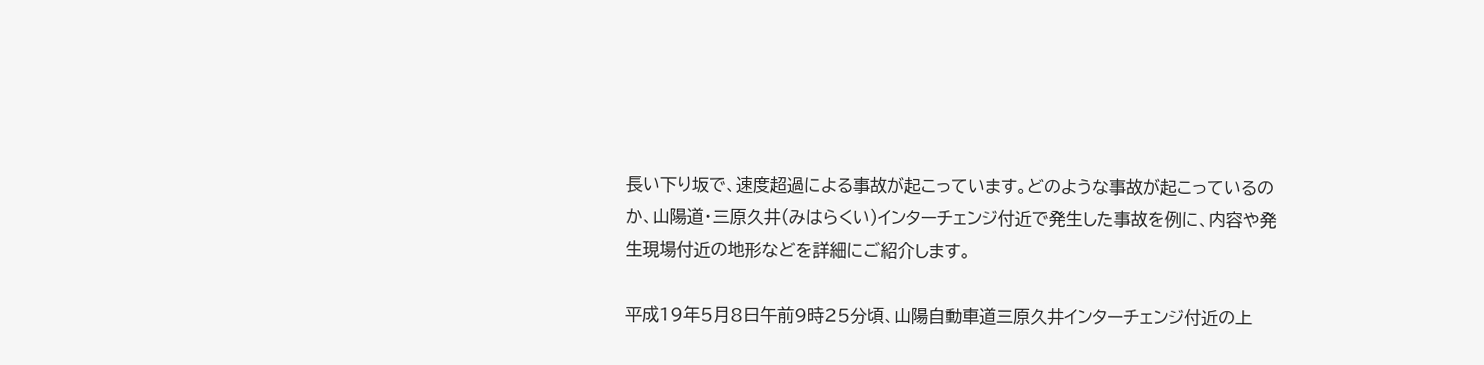長い下り坂で、速度超過による事故が起こっています。どのような事故が起こっているのか、山陽道・三原久井(みはらくい)インターチェンジ付近で発生した事故を例に、内容や発生現場付近の地形などを詳細にご紹介します。

平成19年5月8日午前9時25分頃、山陽自動車道三原久井インターチェンジ付近の上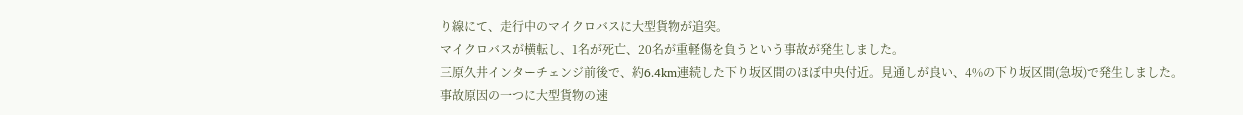り線にて、走行中のマイクロバスに大型貨物が追突。
マイクロバスが横転し、1名が死亡、20名が重軽傷を負うという事故が発生しました。
三原久井インターチェンジ前後で、約6.4km連続した下り坂区間のほぼ中央付近。見通しが良い、4%の下り坂区間(急坂)で発生しました。
事故原因の一つに大型貨物の速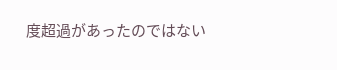度超過があったのではない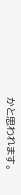かと思われます。